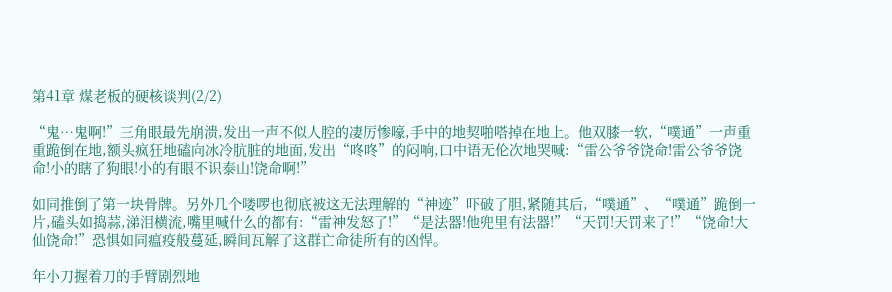第41章 煤老板的硬核谈判(2/2)

“鬼…鬼啊!”三角眼最先崩溃,发出一声不似人腔的凄厉惨嚎,手中的地契啪嗒掉在地上。他双膝一软,“噗通”一声重重跪倒在地,额头疯狂地磕向冰冷肮脏的地面,发出“咚咚”的闷响,口中语无伦次地哭喊:“雷公爷爷饶命!雷公爷爷饶命!小的瞎了狗眼!小的有眼不识泰山!饶命啊!”

如同推倒了第一块骨牌。另外几个喽啰也彻底被这无法理解的“神迹”吓破了胆,紧随其后,“噗通”、“噗通”跪倒一片,磕头如捣蒜,涕泪横流,嘴里喊什么的都有:“雷神发怒了!”“是法器!他兜里有法器!”“天罚!天罚来了!”“饶命!大仙饶命!”恐惧如同瘟疫般蔓延,瞬间瓦解了这群亡命徒所有的凶悍。

年小刀握着刀的手臂剧烈地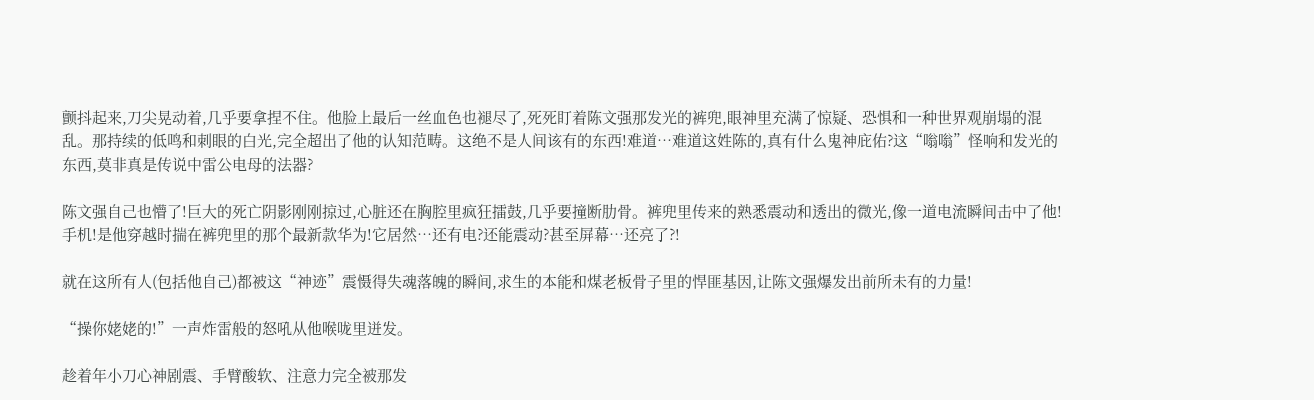颤抖起来,刀尖晃动着,几乎要拿捏不住。他脸上最后一丝血色也褪尽了,死死盯着陈文强那发光的裤兜,眼神里充满了惊疑、恐惧和一种世界观崩塌的混乱。那持续的低鸣和刺眼的白光,完全超出了他的认知范畴。这绝不是人间该有的东西!难道…难道这姓陈的,真有什么鬼神庇佑?这“嗡嗡”怪响和发光的东西,莫非真是传说中雷公电母的法器?

陈文强自己也懵了!巨大的死亡阴影刚刚掠过,心脏还在胸腔里疯狂擂鼓,几乎要撞断肋骨。裤兜里传来的熟悉震动和透出的微光,像一道电流瞬间击中了他!手机!是他穿越时揣在裤兜里的那个最新款华为!它居然…还有电?还能震动?甚至屏幕…还亮了?!

就在这所有人(包括他自己)都被这“神迹”震慑得失魂落魄的瞬间,求生的本能和煤老板骨子里的悍匪基因,让陈文强爆发出前所未有的力量!

“操你姥姥的!”一声炸雷般的怒吼从他喉咙里迸发。

趁着年小刀心神剧震、手臂酸软、注意力完全被那发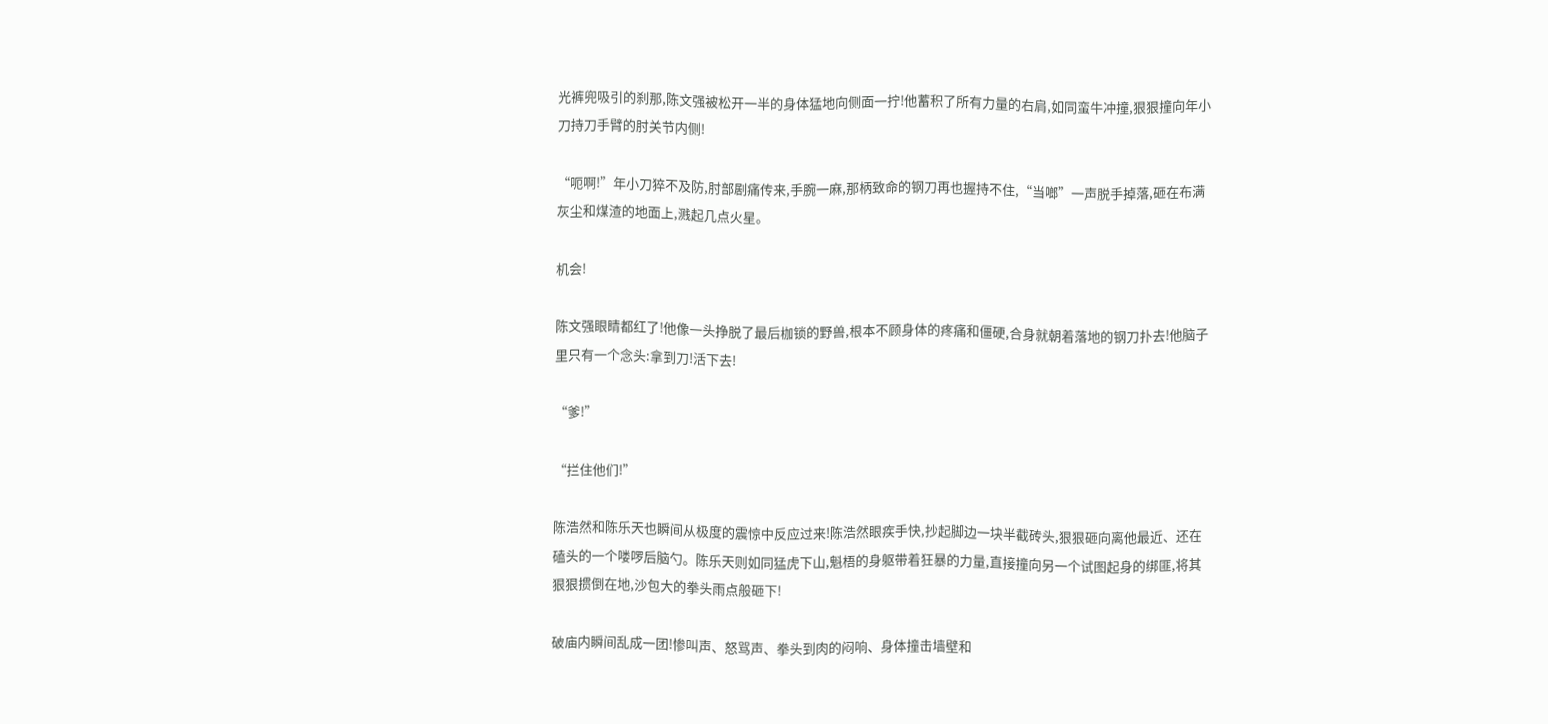光裤兜吸引的刹那,陈文强被松开一半的身体猛地向侧面一拧!他蓄积了所有力量的右肩,如同蛮牛冲撞,狠狠撞向年小刀持刀手臂的肘关节内侧!

“呃啊!”年小刀猝不及防,肘部剧痛传来,手腕一麻,那柄致命的钢刀再也握持不住,“当啷”一声脱手掉落,砸在布满灰尘和煤渣的地面上,溅起几点火星。

机会!

陈文强眼睛都红了!他像一头挣脱了最后枷锁的野兽,根本不顾身体的疼痛和僵硬,合身就朝着落地的钢刀扑去!他脑子里只有一个念头:拿到刀!活下去!

“爹!”

“拦住他们!”

陈浩然和陈乐天也瞬间从极度的震惊中反应过来!陈浩然眼疾手快,抄起脚边一块半截砖头,狠狠砸向离他最近、还在磕头的一个喽啰后脑勺。陈乐天则如同猛虎下山,魁梧的身躯带着狂暴的力量,直接撞向另一个试图起身的绑匪,将其狠狠掼倒在地,沙包大的拳头雨点般砸下!

破庙内瞬间乱成一团!惨叫声、怒骂声、拳头到肉的闷响、身体撞击墙壁和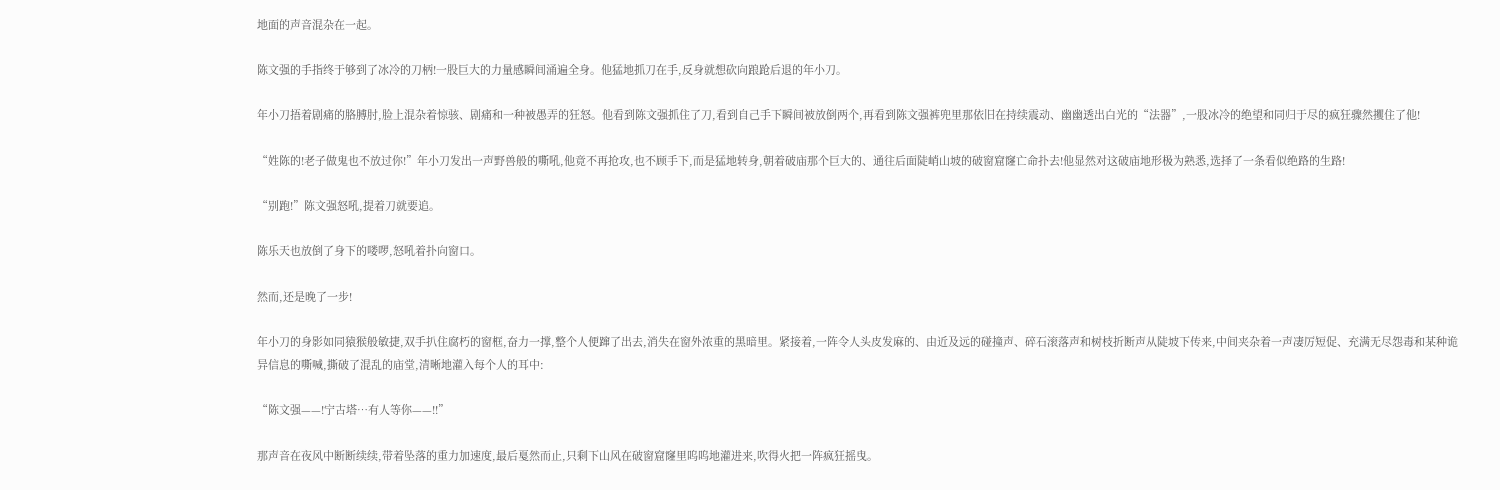地面的声音混杂在一起。

陈文强的手指终于够到了冰冷的刀柄!一股巨大的力量感瞬间涌遍全身。他猛地抓刀在手,反身就想砍向踉跄后退的年小刀。

年小刀捂着剧痛的胳膊肘,脸上混杂着惊骇、剧痛和一种被愚弄的狂怒。他看到陈文强抓住了刀,看到自己手下瞬间被放倒两个,再看到陈文强裤兜里那依旧在持续震动、幽幽透出白光的“法器”,一股冰冷的绝望和同归于尽的疯狂骤然攫住了他!

“姓陈的!老子做鬼也不放过你!”年小刀发出一声野兽般的嘶吼,他竟不再抢攻,也不顾手下,而是猛地转身,朝着破庙那个巨大的、通往后面陡峭山坡的破窗窟窿亡命扑去!他显然对这破庙地形极为熟悉,选择了一条看似绝路的生路!

“别跑!”陈文强怒吼,提着刀就要追。

陈乐天也放倒了身下的喽啰,怒吼着扑向窗口。

然而,还是晚了一步!

年小刀的身影如同猿猴般敏捷,双手扒住腐朽的窗框,奋力一撑,整个人便蹿了出去,消失在窗外浓重的黑暗里。紧接着,一阵令人头皮发麻的、由近及远的碰撞声、碎石滚落声和树枝折断声从陡坡下传来,中间夹杂着一声凄厉短促、充满无尽怨毒和某种诡异信息的嘶喊,撕破了混乱的庙堂,清晰地灌入每个人的耳中:

“陈文强——!宁古塔…有人等你——!!”

那声音在夜风中断断续续,带着坠落的重力加速度,最后戛然而止,只剩下山风在破窗窟窿里呜呜地灌进来,吹得火把一阵疯狂摇曳。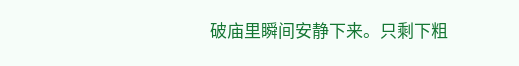破庙里瞬间安静下来。只剩下粗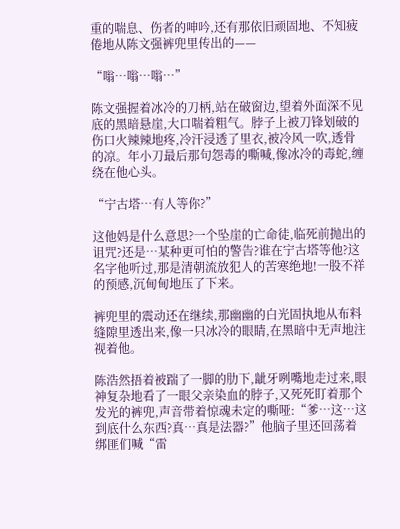重的喘息、伤者的呻吟,还有那依旧顽固地、不知疲倦地从陈文强裤兜里传出的——

“嗡…嗡…嗡…”

陈文强握着冰冷的刀柄,站在破窗边,望着外面深不见底的黑暗悬崖,大口喘着粗气。脖子上被刀锋划破的伤口火辣辣地疼,冷汗浸透了里衣,被冷风一吹,透骨的凉。年小刀最后那句怨毒的嘶喊,像冰冷的毒蛇,缠绕在他心头。

“宁古塔…有人等你?”

这他妈是什么意思?一个坠崖的亡命徒,临死前抛出的诅咒?还是…某种更可怕的警告?谁在宁古塔等他?这名字他听过,那是清朝流放犯人的苦寒绝地!一股不祥的预感,沉甸甸地压了下来。

裤兜里的震动还在继续,那幽幽的白光固执地从布料缝隙里透出来,像一只冰冷的眼睛,在黑暗中无声地注视着他。

陈浩然捂着被踹了一脚的肋下,龇牙咧嘴地走过来,眼神复杂地看了一眼父亲染血的脖子,又死死盯着那个发光的裤兜,声音带着惊魂未定的嘶哑:“爹…这…这到底什么东西?真…真是法器?”他脑子里还回荡着绑匪们喊“雷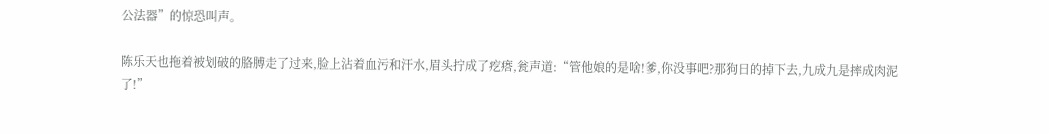公法器”的惊恐叫声。

陈乐天也拖着被划破的胳膊走了过来,脸上沾着血污和汗水,眉头拧成了疙瘩,瓮声道:“管他娘的是啥!爹,你没事吧?那狗日的掉下去,九成九是摔成肉泥了!”